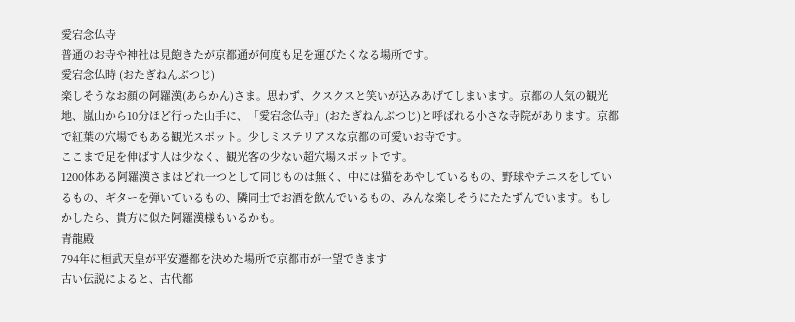愛宕念仏寺
普通のお寺や神社は見飽きたが京都通が何度も足を運びたくなる場所です。
愛宕念仏時 (おたぎねんぶつじ)
楽しそうなお顔の阿羅漢(あらかん)さま。思わず、クスクスと笑いが込みあげてしまいます。京都の人気の観光地、嵐山から10分ほど行った山手に、「愛宕念仏寺」(おたぎねんぶつじ)と呼ばれる小さな寺院があります。京都で紅葉の穴場でもある観光スポット。少しミステリアスな京都の可愛いお寺です。
ここまで足を伸ばす人は少なく、観光客の少ない超穴場スポットです。
1200体ある阿羅漢さまはどれ一つとして同じものは無く、中には猫をあやしているもの、野球やテニスをしているもの、ギターを弾いているもの、隣同士でお酒を飲んでいるもの、みんな楽しそうにたたずんでいます。もしかしたら、貴方に似た阿羅漢様もいるかも。
青龍殿
794年に桓武天皇が平安遷都を決めた場所で京都市が一望できます
古い伝説によると、古代都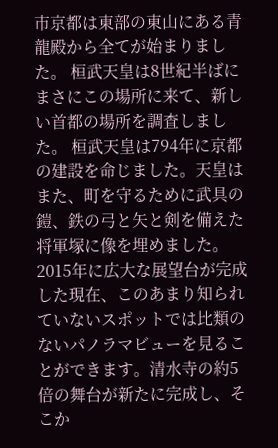市京都は東部の東山にある青龍殿から全てが始まりました。 桓武天皇は8世紀半ばにまさにこの場所に来て、新しい首都の場所を調査しました。 桓武天皇は794年に京都の建設を命じました。天皇はまた、町を守るために武具の鎧、鉄の弓と矢と剣を備えた将軍塚に像を埋めました。
2015年に広大な展望台が完成した現在、このあまり知られていないスポットでは比類のないパノラマビューを見ることができます。清水寺の約5倍の舞台が新たに完成し、そこか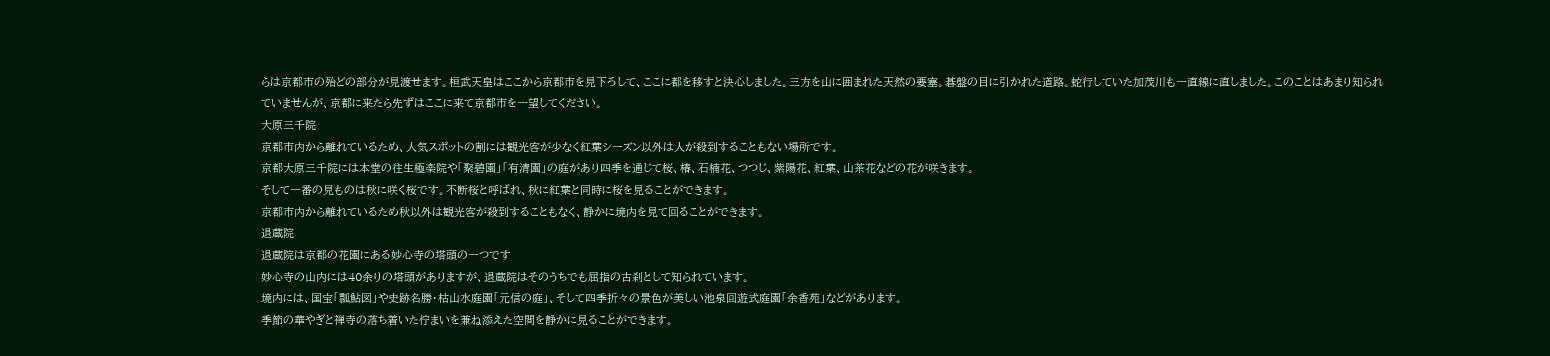らは京都市の殆どの部分が見渡せます。桓武天皇はここから京都市を見下ろして、ここに都を移すと決心しました。三方を山に囲まれた天然の要塞。碁盤の目に引かれた道路。蛇行していた加茂川も一直線に直しました。このことはあまり知られていませんが、京都に来たら先ずはここに来て京都市を一望してください。
大原三千院
京都市内から離れているため、人気スポットの割には観光客が少なく紅葉シーズン以外は人が殺到することもない場所です。
京都大原三千院には本堂の往生極楽院や「聚碧園」「有清園」の庭があり四季を通じて桜、椿、石楠花、つつじ、紫陽花、紅葉、山茶花などの花が咲きます。
そして一番の見ものは秋に咲く桜です。不断桜と呼ばれ、秋に紅葉と同時に桜を見ることができます。
京都市内から離れているため秋以外は観光客が殺到することもなく、静かに境内を見て回ることができます。
退蔵院
退蔵院は京都の花園にある妙心寺の塔頭の一つです
妙心寺の山内には40余りの塔頭がありますが、退蔵院はそのうちでも屈指の古刹として知られています。
境内には、国宝「瓢鮎図」や史跡名勝・枯山水庭園「元信の庭」、そして四季折々の景色が美しい池泉回遊式庭園「余香苑」などがあります。
季節の華やぎと禅寺の落ち着いた佇まいを兼ね添えた空間を静かに見ることができます。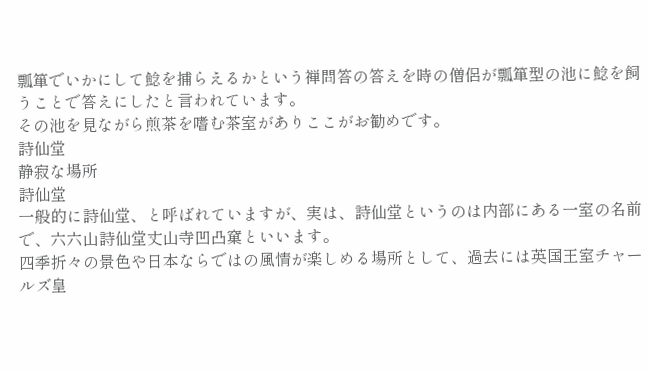瓢箪でいかにして鯰を捕らえるかという禅問答の答えを時の僧侶が瓢箪型の池に鯰を飼うことで答えにしたと言われています。
その池を見ながら煎茶を嗜む茶室がありここがお勧めです。
詩仙堂
静寂な場所
詩仙堂
一般的に詩仙堂、と呼ばれていますが、実は、詩仙堂というのは内部にある一室の名前で、六六山詩仙堂丈山寺凹凸窠といいます。
四季折々の景色や日本ならではの風情が楽しめる場所として、過去には英国王室チャールズ皇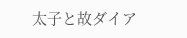太子と故ダイア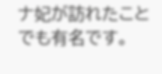ナ妃が訪れたことでも有名です。